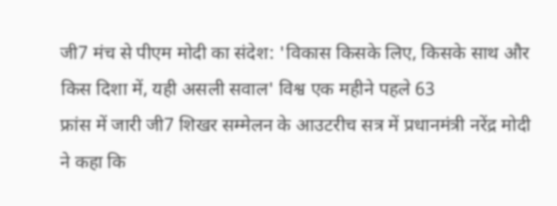जी7 मंच से पीएम मोदी का संदेश: 'विकास किसके लिए, किसके साथ और किस दिशा में, यही असली सवाल' विश्व एक महीने पहले 63
फ्रांस में जारी जी7 शिखर सम्मेलन के आउटरीच सत्र में प्रधानमंत्री नरेंद्र मोदी ने कहा कि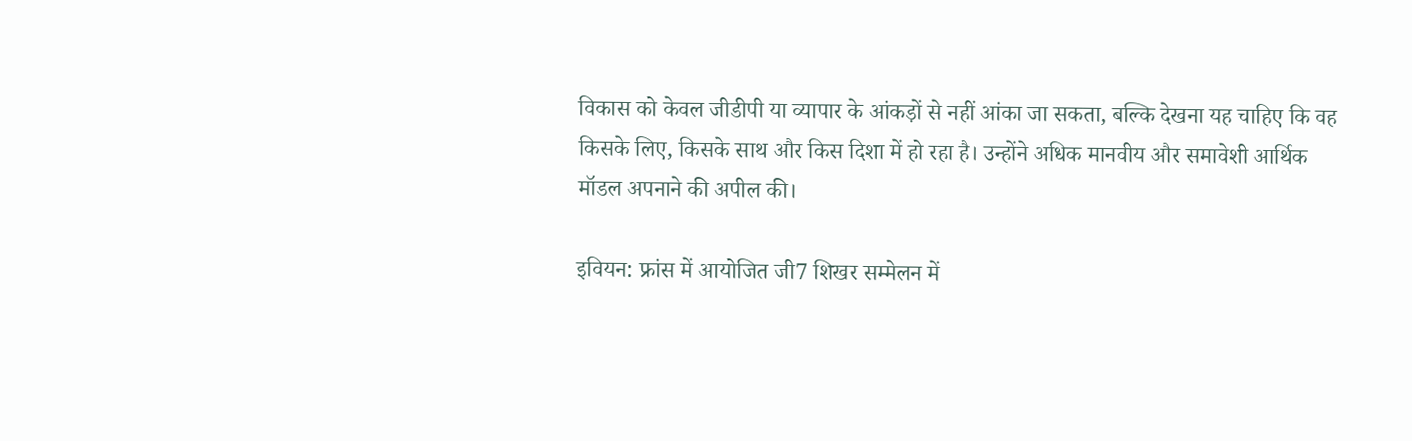विकास को केवल जीडीपी या व्यापार के आंकड़ों से नहीं आंका जा सकता, बल्कि देखना यह चाहिए कि वह किसके लिए, किसके साथ और किस दिशा में हो रहा है। उन्होंने अधिक मानवीय और समावेशी आर्थिक मॉडल अपनाने की अपील की।

इवियन: फ्रांस में आयोजित जी7 शिखर सम्मेलन में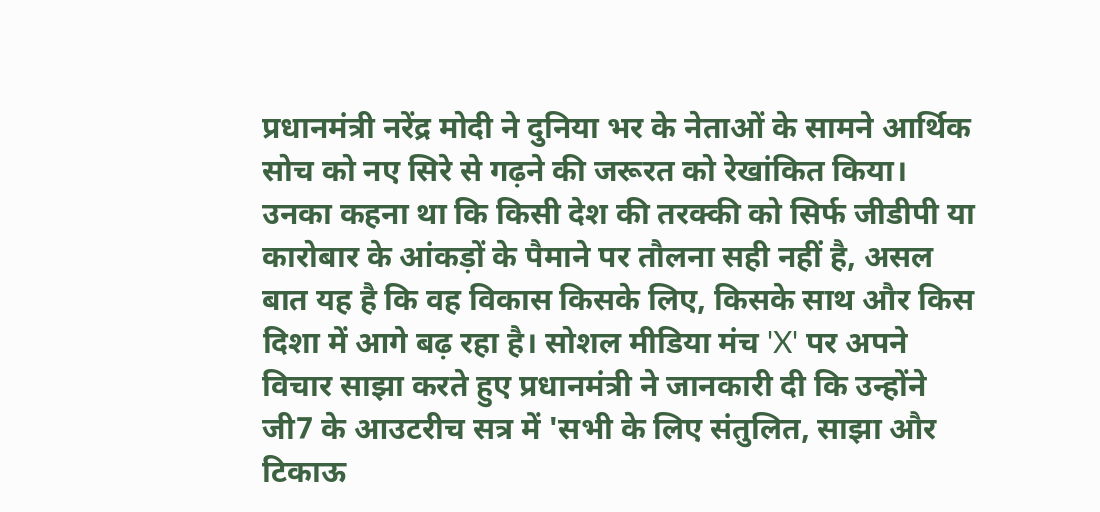प्रधानमंत्री नरेंद्र मोदी ने दुनिया भर के नेताओं के सामने आर्थिक सोच को नए सिरे से गढ़ने की जरूरत को रेखांकित किया। उनका कहना था कि किसी देश की तरक्की को सिर्फ जीडीपी या कारोबार के आंकड़ों के पैमाने पर तौलना सही नहीं है, असल बात यह है कि वह विकास किसके लिए, किसके साथ और किस दिशा में आगे बढ़ रहा है। सोशल मीडिया मंच 'X' पर अपने विचार साझा करते हुए प्रधानमंत्री ने जानकारी दी कि उन्होंने जी7 के आउटरीच सत्र में 'सभी के लिए संतुलित, साझा और टिकाऊ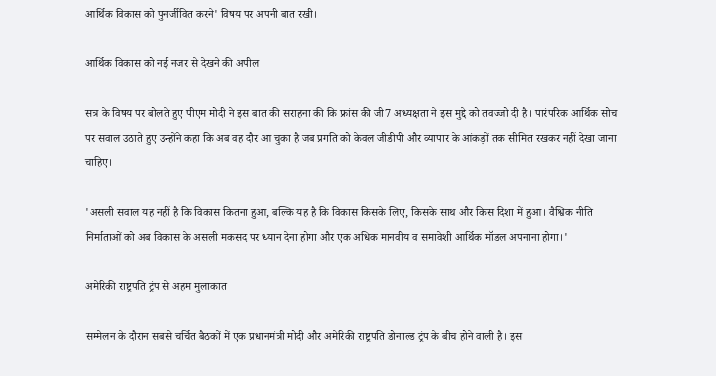आर्थिक विकास को पुनर्जीवित करने' विषय पर अपनी बात रखी।

आर्थिक विकास को नई नजर से देखने की अपील

सत्र के विषय पर बोलते हुए पीएम मोदी ने इस बात की सराहना की कि फ्रांस की जी7 अध्यक्षता ने इस मुद्दे को तवज्जो दी है। पारंपरिक आर्थिक सोच पर सवाल उठाते हुए उन्होंने कहा कि अब वह दौर आ चुका है जब प्रगति को केवल जीडीपी और व्यापार के आंकड़ों तक सीमित रखकर नहीं देखा जाना चाहिए।

'असली सवाल यह नहीं है कि विकास कितना हुआ, बल्कि यह है कि विकास किसके लिए, किसके साथ और किस दिशा में हुआ। वैश्विक नीति निर्माताओं को अब विकास के असली मकसद पर ध्यान देना होगा और एक अधिक मानवीय व समावेशी आर्थिक मॉडल अपनाना होगा।'

अमेरिकी राष्ट्रपति ट्रंप से अहम मुलाकात

सम्मेलन के दौरान सबसे चर्चित बैठकों में एक प्रधानमंत्री मोदी और अमेरिकी राष्ट्रपति डोनाल्ड ट्रंप के बीच होने वाली है। इस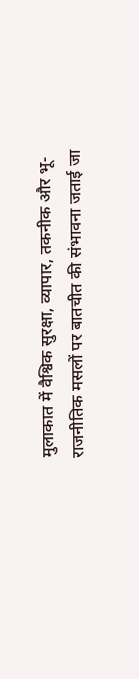मुलाकात में वैश्विक सुरक्षा, व्यापार, तकनीक और भू-राजनीतिक मसलों पर बातचीत की संभावना जताई जा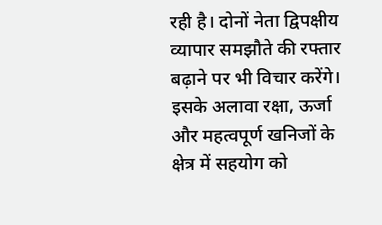रही है। दोनों नेता द्विपक्षीय व्यापार समझौते की रफ्तार बढ़ाने पर भी विचार करेंगे। इसके अलावा रक्षा, ऊर्जा और महत्वपूर्ण खनिजों के क्षेत्र में सहयोग को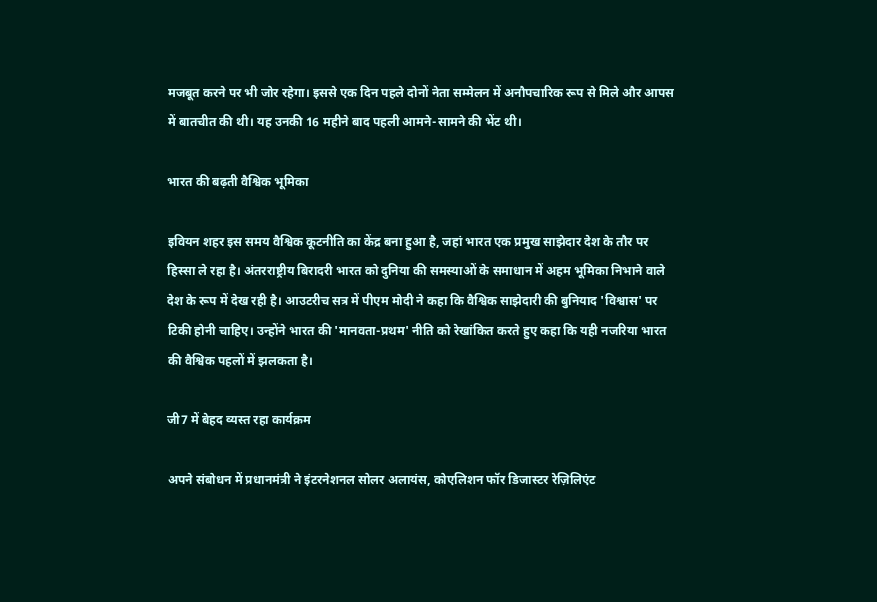मजबूत करने पर भी जोर रहेगा। इससे एक दिन पहले दोनों नेता सम्मेलन में अनौपचारिक रूप से मिले और आपस में बातचीत की थी। यह उनकी 16 महीने बाद पहली आमने-सामने की भेंट थी।

भारत की बढ़ती वैश्विक भूमिका

इवियन शहर इस समय वैश्विक कूटनीति का केंद्र बना हुआ है, जहां भारत एक प्रमुख साझेदार देश के तौर पर हिस्सा ले रहा है। अंतरराष्ट्रीय बिरादरी भारत को दुनिया की समस्याओं के समाधान में अहम भूमिका निभाने वाले देश के रूप में देख रही है। आउटरीच सत्र में पीएम मोदी ने कहा कि वैश्विक साझेदारी की बुनियाद 'विश्वास' पर टिकी होनी चाहिए। उन्होंने भारत की 'मानवता-प्रथम' नीति को रेखांकित करते हुए कहा कि यही नजरिया भारत की वैश्विक पहलों में झलकता है।

जी7 में बेहद व्यस्त रहा कार्यक्रम

अपने संबोधन में प्रधानमंत्री ने इंटरनेशनल सोलर अलायंस, कोएलिशन फॉर डिजास्टर रेज़िलिएंट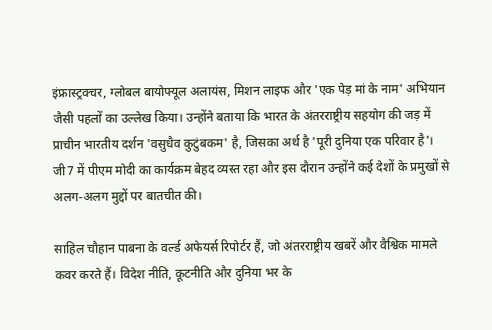इंफ्रास्ट्रक्चर, ग्लोबल बायोफ्यूल अलायंस, मिशन लाइफ और 'एक पेड़ मां के नाम' अभियान जैसी पहलों का उल्लेख किया। उन्होंने बताया कि भारत के अंतरराष्ट्रीय सहयोग की जड़ में प्राचीन भारतीय दर्शन 'वसुधैव कुटुंबकम' है, जिसका अर्थ है 'पूरी दुनिया एक परिवार है'। जी7 में पीएम मोदी का कार्यक्रम बेहद व्यस्त रहा और इस दौरान उन्होंने कई देशों के प्रमुखों से अलग-अलग मुद्दों पर बातचीत की।

साहिल चौहान पाबना के वर्ल्ड अफेयर्स रिपोर्टर हैं, जो अंतरराष्ट्रीय खबरें और वैश्विक मामले कवर करते हैं। विदेश नीति, कूटनीति और दुनिया भर के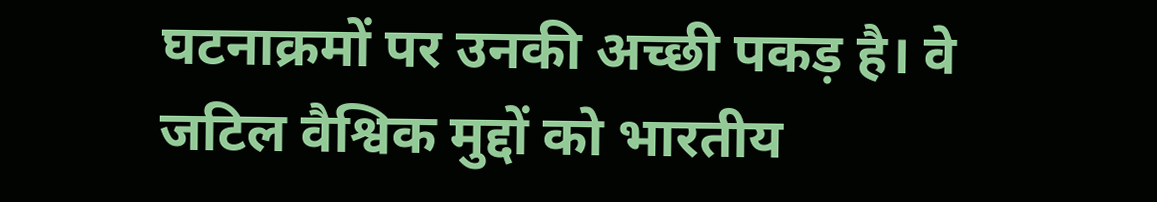घटनाक्रमों पर उनकी अच्छी पकड़ है। वे जटिल वैश्विक मुद्दों को भारतीय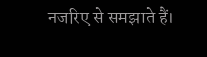नजरिए से समझाते हैं।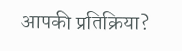आपकी प्रतिक्रिया?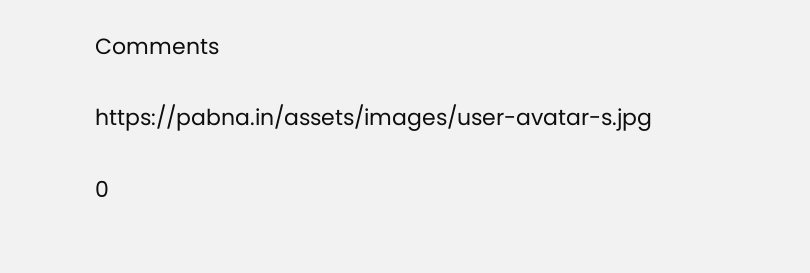Comments

https://pabna.in/assets/images/user-avatar-s.jpg

0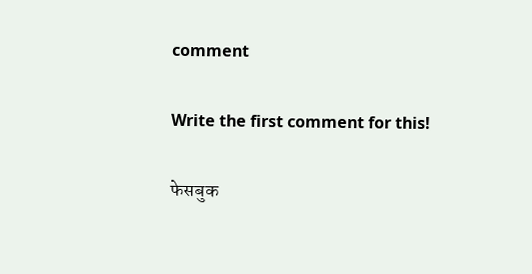comment

Write the first comment for this!

फेसबुक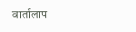वार्तालाप